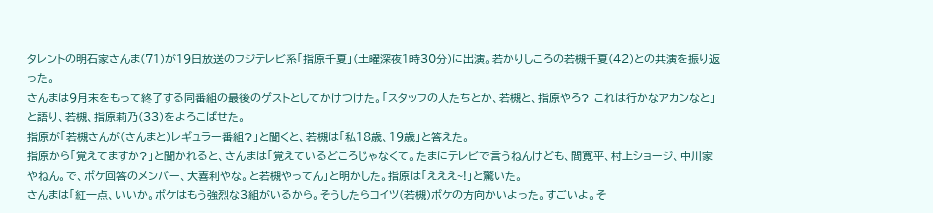タレントの明石家さんま(71)が19日放送のフジテレビ系「指原千夏」(土曜深夜1時30分)に出演。若かりしころの若槻千夏(42)との共演を振り返った。
さんまは9月末をもって終了する同番組の最後のゲストとしてかけつけた。「スタッフの人たちとか、若槻と、指原やろ? これは行かなアカンなと」と語り、若槻、指原莉乃(33)をよろこばせた。
指原が「若槻さんが(さんまと)レギュラー番組?」と聞くと、若槻は「私18歳、19歳」と答えた。
指原から「覚えてますか?」と聞かれると、さんまは「覚えているどころじゃなくて。たまにテレビで言うねんけども、間寛平、村上ショージ、中川家やねん。で、ボケ回答のメンバー、大喜利やな。と若槻やってん」と明かした。指原は「えええ~!」と驚いた。
さんまは「紅一点、いいか。ボケはもう強烈な3組がいるから。そうしたらコイツ(若槻)ボケの方向かいよった。すごいよ。そ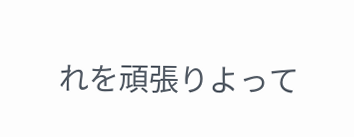れを頑張りよって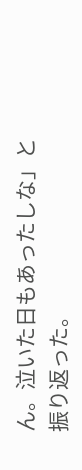ん。泣いた日もあったしな」と振り返った。